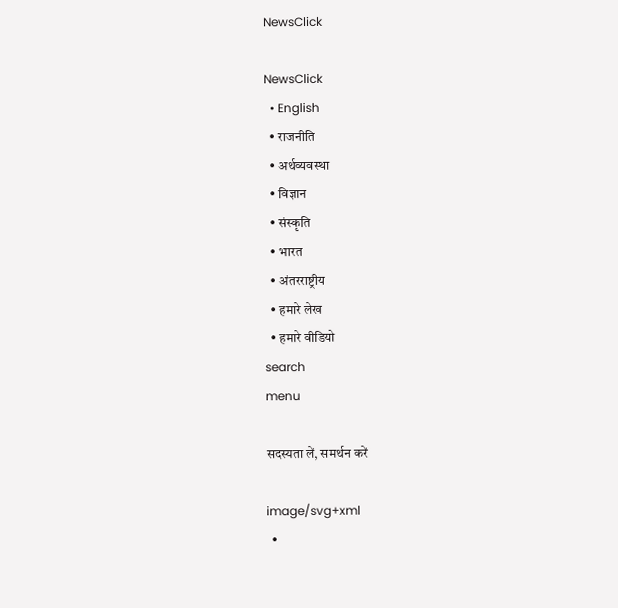NewsClick

NewsClick
  • English
  • राजनीति
  • अर्थव्यवस्था
  • विज्ञान
  • संस्कृति
  • भारत
  • अंतरराष्ट्रीय
  • हमारे लेख
  • हमारे वीडियो
search
menu

सदस्यता लें, समर्थन करें

image/svg+xml
  •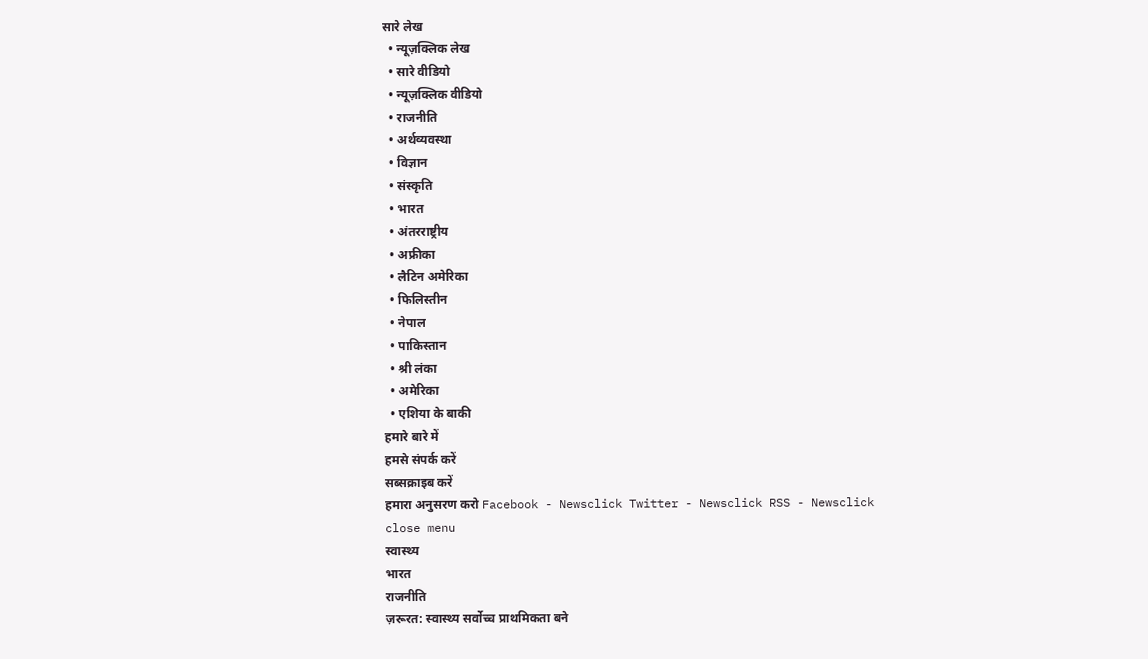सारे लेख
  • न्यूज़क्लिक लेख
  • सारे वीडियो
  • न्यूज़क्लिक वीडियो
  • राजनीति
  • अर्थव्यवस्था
  • विज्ञान
  • संस्कृति
  • भारत
  • अंतरराष्ट्रीय
  • अफ्रीका
  • लैटिन अमेरिका
  • फिलिस्तीन
  • नेपाल
  • पाकिस्तान
  • श्री लंका
  • अमेरिका
  • एशिया के बाकी
हमारे बारे में
हमसे संपर्क करें
सब्सक्राइब करें
हमारा अनुसरण करो Facebook - Newsclick Twitter - Newsclick RSS - Newsclick
close menu
स्वास्थ्य
भारत
राजनीति
ज़रूरत: स्वास्थ्य सर्वोच्च प्राथमिकता बने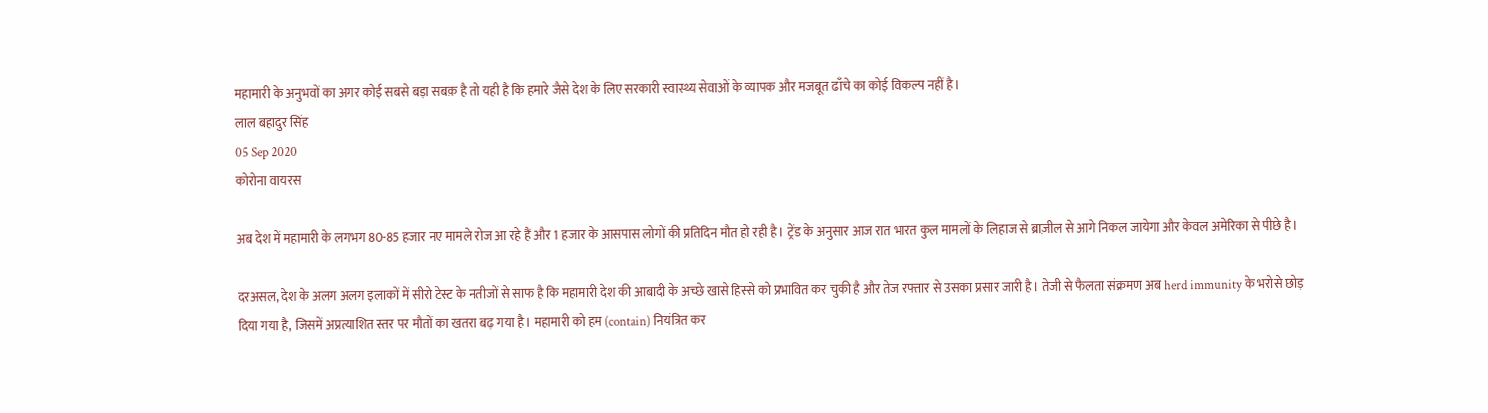महामारी के अनुभवों का अगर कोई सबसे बड़ा सबक़ है तो यही है कि हमारे जैसे देश के लिए सरकारी स्वास्थ्य सेवाओं के व्यापक और मजबूत ढाँचे का कोई विकल्प नहीं है।
लाल बहादुर सिंह
05 Sep 2020
कोरोना वायरस

अब देश में महामारी के लगभग 80-85 हजार नए मामले रोज आ रहे हैं और 1 हजार के आसपास लोगों की प्रतिदिन मौत हो रही है। ट्रेंड के अनुसार आज रात भारत कुल मामलों के लिहाज से ब्राज़ील से आगे निकल जायेगा और केवल अमेरिका से पीछे है।

दरअसल, देश के अलग अलग इलाकों में सीरो टेस्ट के नतीजों से साफ है कि महामारी देश की आबादी के अच्छे खासे हिस्से को प्रभावित कर चुकी है और तेज रफ्तार से उसका प्रसार जारी है। तेजी से फैलता संक्रमण अब herd immunity के भरोसे छोड़ दिया गया है, जिसमें अप्रत्याशित स्तर पर मौतों का खतरा बढ़ गया है। महामारी को हम (contain) नियंत्रित कर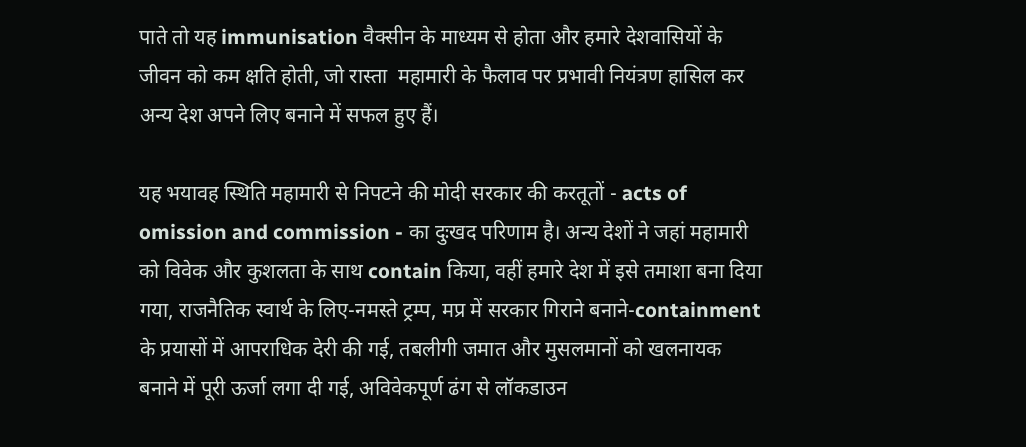पाते तो यह immunisation वैक्सीन के माध्यम से होता और हमारे देशवासियों के जीवन को कम क्षति होती, जो रास्ता  महामारी के फैलाव पर प्रभावी नियंत्रण हासिल कर अन्य देश अपने लिए बनाने में सफल हुए हैं।

यह भयावह स्थिति महामारी से निपटने की मोदी सरकार की करतूतों - acts of omission and commission - का दुःखद परिणाम है। अन्य देशों ने जहां महामारी को विवेक और कुशलता के साथ contain किया, वहीं हमारे देश में इसे तमाशा बना दिया गया, राजनैतिक स्वार्थ के लिए-नमस्ते ट्रम्प, मप्र में सरकार गिराने बनाने-containment के प्रयासों में आपराधिक देरी की गई, तबलीगी जमात और मुसलमानों को खलनायक बनाने में पूरी ऊर्जा लगा दी गई, अविवेकपूर्ण ढंग से लॉकडाउन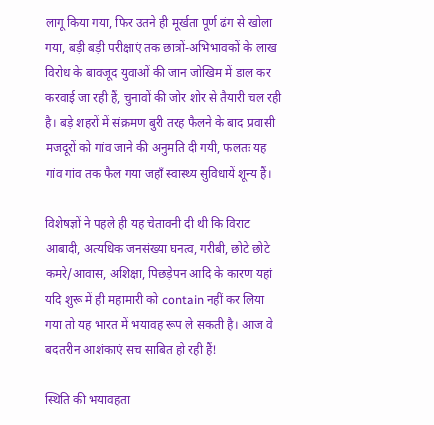लागू किया गया, फिर उतने ही मूर्खता पूर्ण ढंग से खोला गया, बड़ी बड़ी परीक्षाएं तक छात्रों-अभिभावकों के लाख विरोध के बावजूद युवाओं की जान जोखिम में डाल कर करवाई जा रही हैं, चुनावों की जोर शोर से तैयारी चल रही है। बड़े शहरों में संक्रमण बुरी तरह फैलने के बाद प्रवासी मजदूरों को गांव जाने की अनुमति दी गयी, फलतः यह गांव गांव तक फैल गया जहाँ स्वास्थ्य सुविधायें शून्य हैं।

विशेषज्ञों ने पहले ही यह चेतावनी दी थी कि विराट आबादी, अत्यधिक जनसंख्या घनत्व, गरीबी, छोटे छोटे  कमरे/आवास, अशिक्षा, पिछड़ेपन आदि के कारण यहां यदि शुरू में ही महामारी को contain नहीं कर लिया गया तो यह भारत में भयावह रूप ले सकती है। आज वे बदतरीन आशंकाएं सच साबित हो रही हैं!

स्थिति की भयावहता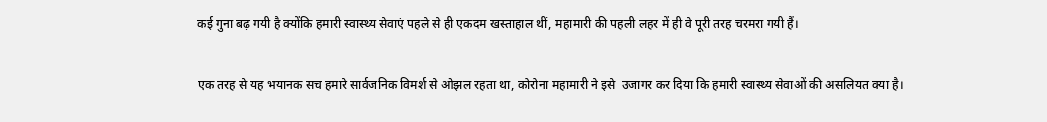कई गुना बढ़ गयी है क्योंकि हमारी स्वास्थ्य सेवाएं पहले से ही एकदम खस्ताहाल थीं, महामारी की पहली लहर में ही वे पूरी तरह चरमरा गयी हैं।

एक तरह से यह भयानक सच हमारे सार्वजनिक विमर्श से ओझल रहता था, कोरोना महामारी ने इसे  उजागर कर दिया कि हमारी स्वास्थ्य सेवाओं की असलियत क्या है।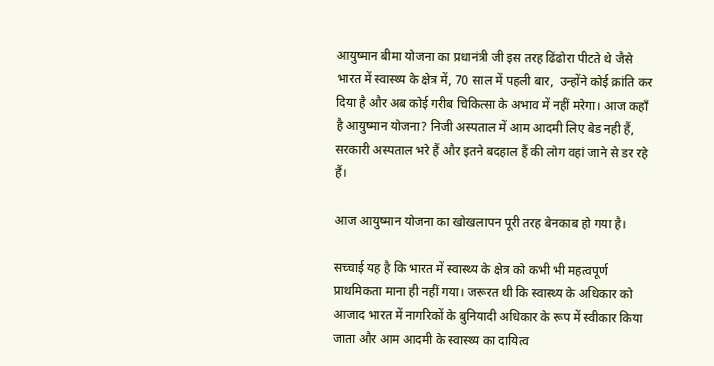आयुष्मान बीमा योजना का प्रधानंत्री जी इस तरह ढिंढोरा पीटते थे जैसे भारत में स्वास्थ्य के क्षेत्र में, 70 साल में पहली बार,  उन्होंने कोई क्रांति कर दिया है और अब कोई गरीब चिकित्सा के अभाव में नहीं मरेगा। आज कहाँ है आयुष्मान योजना? निजी अस्पताल में आम आदमी लिए बेड नही हैं, सरकारी अस्पताल भरे हैं और इतने बदहाल हैं की लोग वहां जाने से डर रहे हैं।

आज आयुष्मान योजना का खोखलापन पूरी तरह बेनकाब हो गया है।

सच्चाई यह है कि भारत में स्वास्थ्य के क्षेत्र को कभी भी महत्वपूर्ण प्राथमिकता माना ही नहीं गया। जरूरत थी कि स्वास्थ्य के अधिकार को आजाद भारत में नागरिकों के बुनियादी अधिकार के रूप में स्वीकार किया जाता और आम आदमी के स्वास्थ्य का दायित्व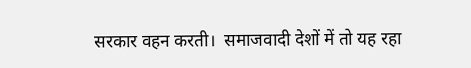सरकार वहन करती।  समाजवादी देशों में तो यह रहा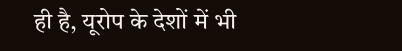ही है, यूरोप के देशों में भी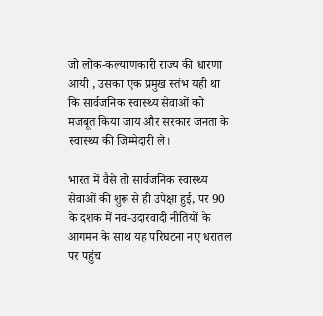जो लोक-कल्याणकारी राज्य की धारणा आयी , उसका एक प्रमुख स्तंभ यही था कि सार्वजनिक स्वास्थ्य सेवाओं को मजबूत किया जाय और सरकार जनता के स्वास्थ्य की जिम्मेदारी ले।

भारत में वैसे तो सार्वजनिक स्वास्थ्य सेवाओं की शुरू से ही उपेक्षा हुई, पर 90 के दशक में नव-उदारवादी नीतियों के आगमन के साथ यह परिघटना नए धरातल पर पहुंच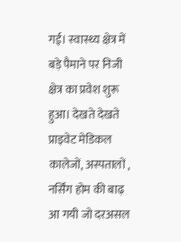गई। स्वास्थ्य क्षेत्र में  बड़े पैमाने पर निजी क्षेत्र का प्रवेश शुरू हुआ। देखते देखते प्राइवेट मेडिकल कालेजों, अस्पतालों , नर्सिंग होम की बाढ़ आ गयी जो दरअसल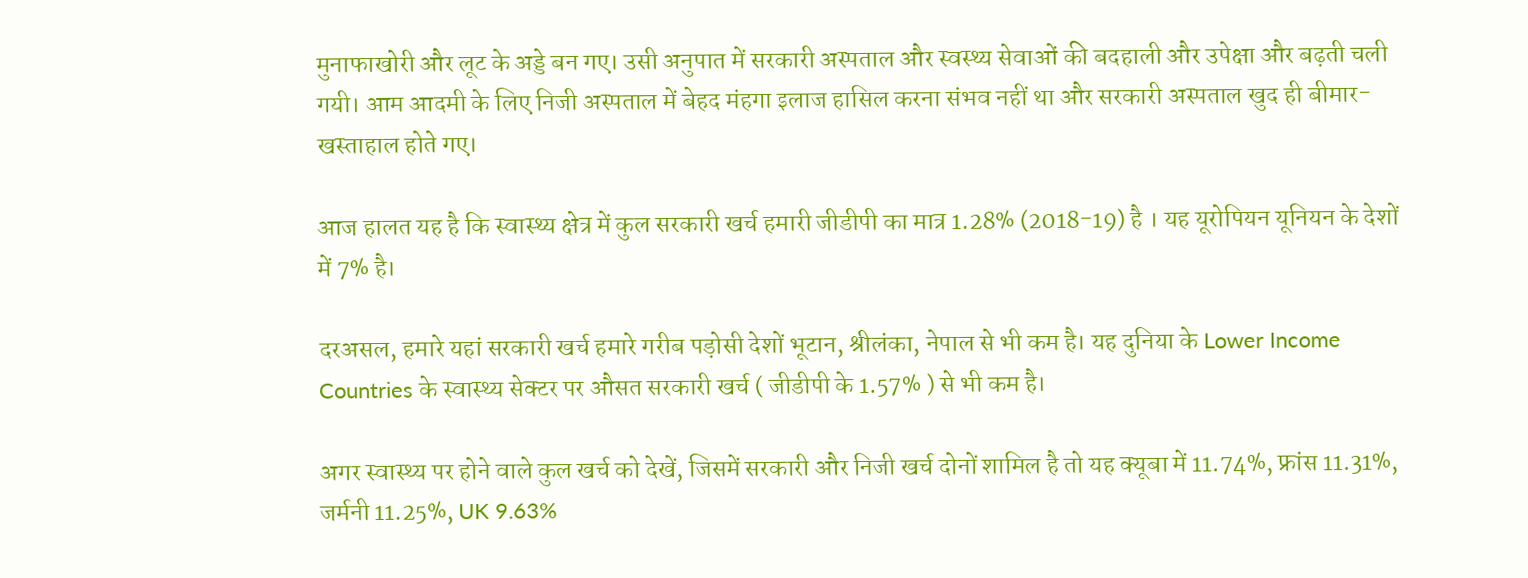मुनाफाखोरी और लूट के अड्डे बन गए। उसी अनुपात में सरकारी अस्पताल और स्वस्थ्य सेवाओं की बदहाली और उपेक्षा और बढ़ती चली गयी। आम आदमी के लिए निजी अस्पताल में बेहद मंहगा इलाज हासिल करना संभव नहीं था और सरकारी अस्पताल खुद ही बीमार-खस्ताहाल होते गए।

आज हालत यह है कि स्वास्थ्य क्षेत्र में कुल सरकारी खर्च हमारी जीडीपी का मात्र 1.28% (2018-19) है । यह यूरोपियन यूनियन के देशों में 7% है।

दरअसल, हमारे यहां सरकारी खर्च हमारे गरीब पड़ोसी देशों भूटान, श्रीलंका, नेपाल से भी कम है। यह दुनिया के Lower Income Countries के स्वास्थ्य सेक्टर पर औसत सरकारी खर्च ( जीडीपी के 1.57% ) से भी कम है।

अगर स्वास्थ्य पर होने वाले कुल खर्च को देखें, जिसमें सरकारी और निजी खर्च दोनों शामिल है तो यह क्यूबा में 11.74%, फ्रांस 11.31%, जर्मनी 11.25%, UK 9.63%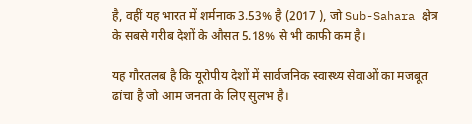है, वहीं यह भारत में शर्मनाक 3.53% है (2017 ), जो Sub-Sahara क्षेत्र के सबसे गरीब देशों के औसत 5.18% से भी काफी कम है।

यह गौरतलब है कि यूरोपीय देशों में सार्वजनिक स्वास्थ्य सेवाओं का मजबूत ढांचा है जो आम जनता के लिए सुलभ है।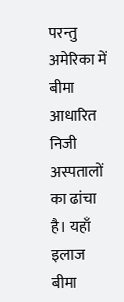परन्तु अमेरिका में बीमा आधारित निजी अस्पतालों का ढांचा है। यहाँ इलाज बीमा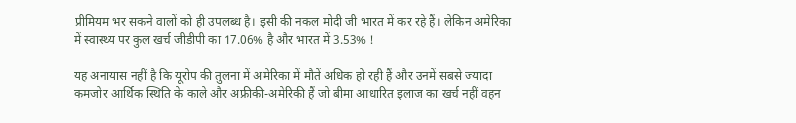प्रीमियम भर सकने वालों को ही उपलब्ध है। इसी की नकल मोदी जी भारत में कर रहे हैं। लेकिन अमेरिका में स्वास्थ्य पर कुल खर्च जीडीपी का 17.06% है और भारत में 3.53% !

यह अनायास नहीं है कि यूरोप की तुलना में अमेरिका में मौतें अधिक हो रही हैं और उनमें सबसे ज्यादा कमजोर आर्थिक स्थिति के काले और अफ्रीकी-अमेरिकी हैं जो बीमा आधारित इलाज का खर्च नहीं वहन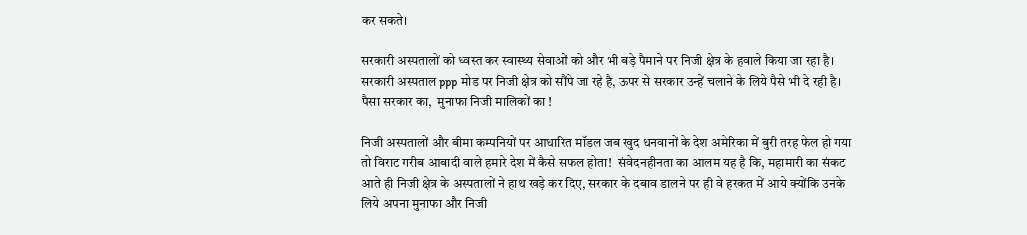कर सकते।

सरकारी अस्पतालों को ध्वस्त कर स्वास्थ्य सेवाओं को और भी बड़े पैमाने पर निजी क्षेत्र के हवाले किया जा रहा है। सरकारी अस्पताल ppp मोड पर निजी क्षेत्र को सौंपे जा रहे है, ऊपर से सरकार उन्हें चलाने के लिये पैसे भी दे रही है। पैसा सरकार का,  मुनाफा निजी मालिकों का !

निजी अस्पतालों और बीमा कम्पनियों पर आधारित मॉडल जब खुद धनवानों के देश अमेरिका में बुरी तरह फेल हो गया तो विराट गरीब आबादी वाले हमारे देश में कैसे सफल होता!  संवेदनहीनता का आलम यह है कि, महामारी का संकट आते ही निजी क्षेत्र के अस्पतालों ने हाथ खड़े कर दिए, सरकार के दबाव डालने पर ही वे हरकत में आये क्योंकि उनके लिये अपना मुनाफा और निजी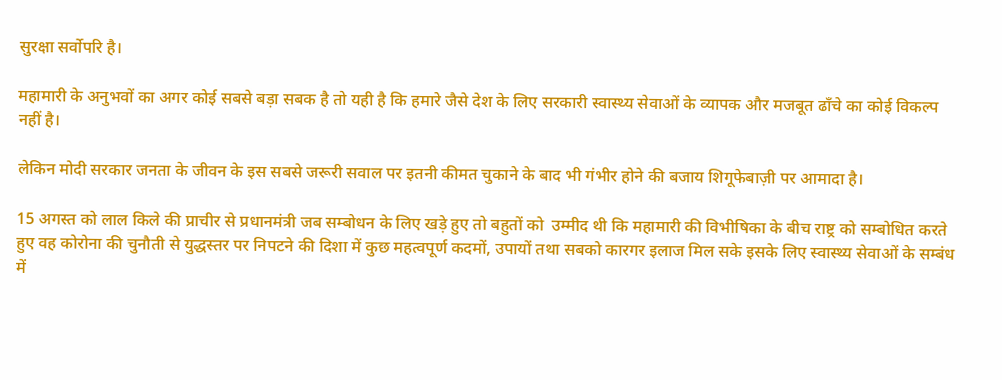सुरक्षा सर्वोपरि है।

महामारी के अनुभवों का अगर कोई सबसे बड़ा सबक है तो यही है कि हमारे जैसे देश के लिए सरकारी स्वास्थ्य सेवाओं के व्यापक और मजबूत ढाँचे का कोई विकल्प नहीं है।

लेकिन मोदी सरकार जनता के जीवन के इस सबसे जरूरी सवाल पर इतनी कीमत चुकाने के बाद भी गंभीर होने की बजाय शिगूफेबाज़ी पर आमादा है।

15 अगस्त को लाल किले की प्राचीर से प्रधानमंत्री जब सम्बोधन के लिए खड़े हुए तो बहुतों को  उम्मीद थी कि महामारी की विभीषिका के बीच राष्ट्र को सम्बोधित करते हुए वह कोरोना की चुनौती से युद्धस्तर पर निपटने की दिशा में कुछ महत्वपूर्ण कदमों, उपायों तथा सबको कारगर इलाज मिल सके इसके लिए स्वास्थ्य सेवाओं के सम्बंध में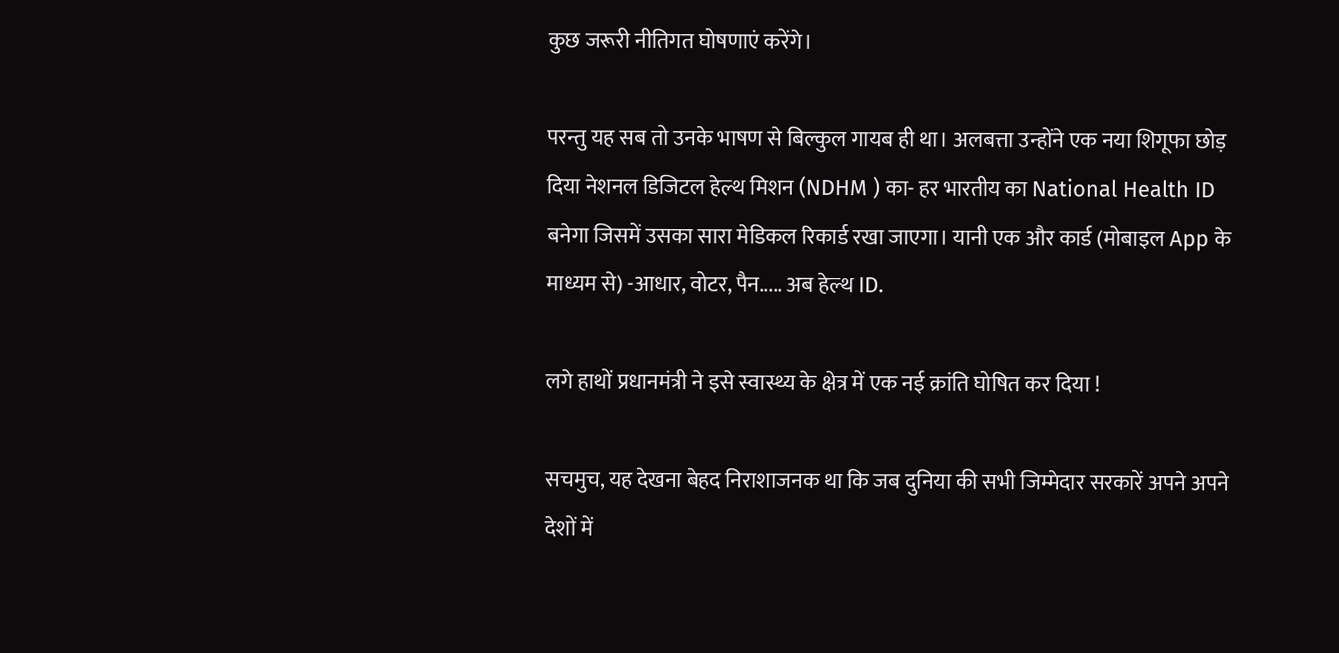कुछ जरूरी नीतिगत घोषणाएं करेंगे।

परन्तु यह सब तो उनके भाषण से बिल्कुल गायब ही था। अलबत्ता उन्होंने एक नया शिगूफा छोड़ दिया नेशनल डिजिटल हेल्थ मिशन (NDHM ) का- हर भारतीय का National Health ID बनेगा जिसमें उसका सारा मेडिकल रिकार्ड रखा जाएगा। यानी एक और कार्ड (मोबाइल App के माध्यम से) -आधार, वोटर, पैन..... अब हेल्थ ID.

लगे हाथों प्रधानमंत्री ने इसे स्वास्थ्य के क्षेत्र में एक नई क्रांति घोषित कर दिया !

सचमुच, यह देखना बेहद निराशाजनक था कि जब दुनिया की सभी जिम्मेदार सरकारें अपने अपने देशों में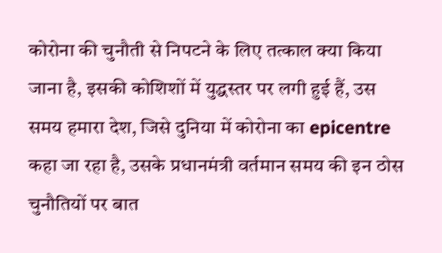कोरोना की चुनौती से निपटने के लिए तत्काल क्या किया जाना है, इसकी कोशिशों में युद्धस्तर पर लगी हुई हैं, उस समय हमारा देश, जिसे दुनिया में कोरोना का epicentre कहा जा रहा है, उसके प्रधानमंत्री वर्तमान समय की इन ठोस चुनौतियों पर बात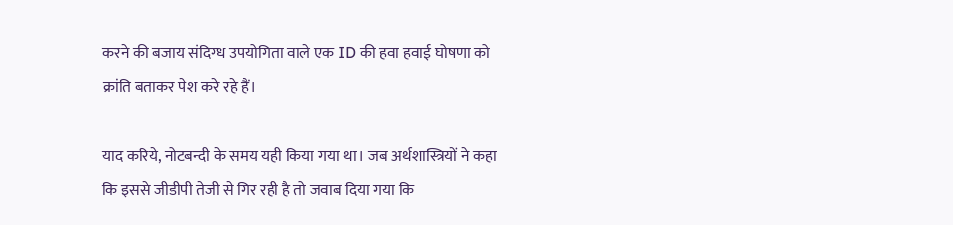करने की बजाय संदिग्ध उपयोगिता वाले एक ID की हवा हवाई घोषणा को क्रांति बताकर पेश करे रहे हैं।

याद करिये, नोटबन्दी के समय यही किया गया था। जब अर्थशास्त्रियों ने कहा कि इससे जीडीपी तेजी से गिर रही है तो जवाब दिया गया कि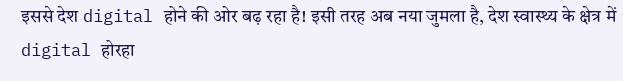इससे देश digital होने की ओर बढ़ रहा है! इसी तरह अब नया जुमला है, देश स्वास्थ्य के क्षेत्र में digital होरहा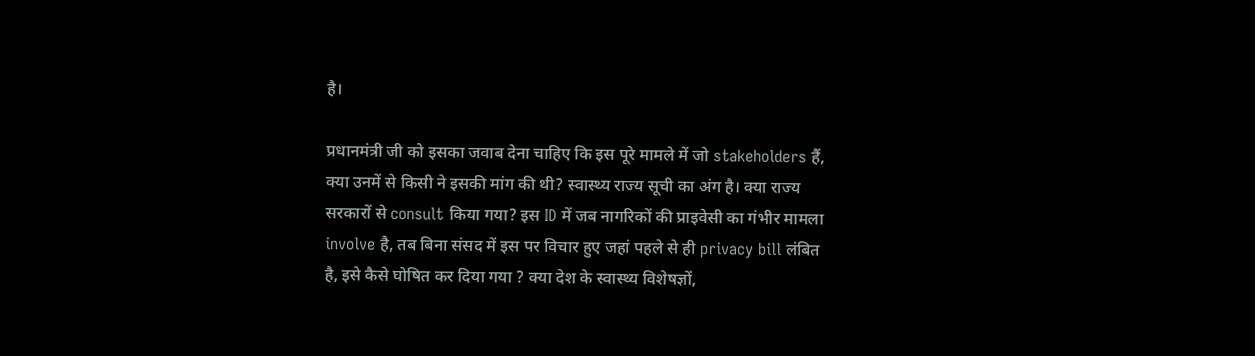है।

प्रधानमंत्री जी को इसका जवाब देना चाहिए कि इस पूरे मामले में जो stakeholders हैं, क्या उनमें से किसी ने इसकी मांग की थी? स्वास्थ्य राज्य सूची का अंग है। क्या राज्य सरकारों से consult किया गया? इस ID में जब नागरिकों की प्राइवेसी का गंभीर मामला involve है, तब बिना संसद में इस पर विचार हुए जहां पहले से ही privacy bill लंबित है, इसे कैसे घोषित कर दिया गया ? क्या देश के स्वास्थ्य विशेषज्ञों,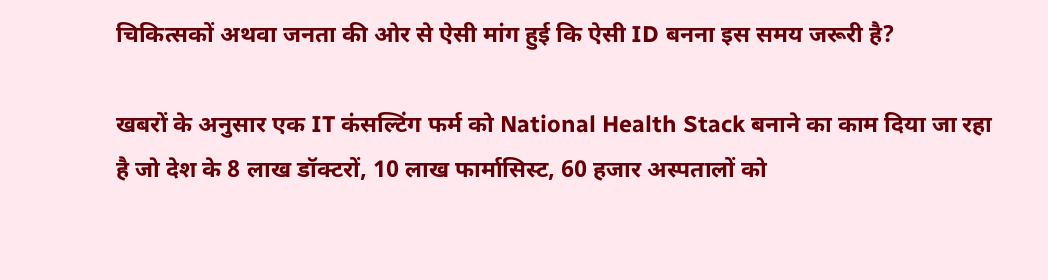चिकित्सकों अथवा जनता की ओर से ऐसी मांग हुई कि ऐसी ID बनना इस समय जरूरी है?

खबरों के अनुसार एक IT कंसल्टिंग फर्म को National Health Stack बनाने का काम दिया जा रहा है जो देश के 8 लाख डॉक्टरों, 10 लाख फार्मासिस्ट, 60 हजार अस्पतालों को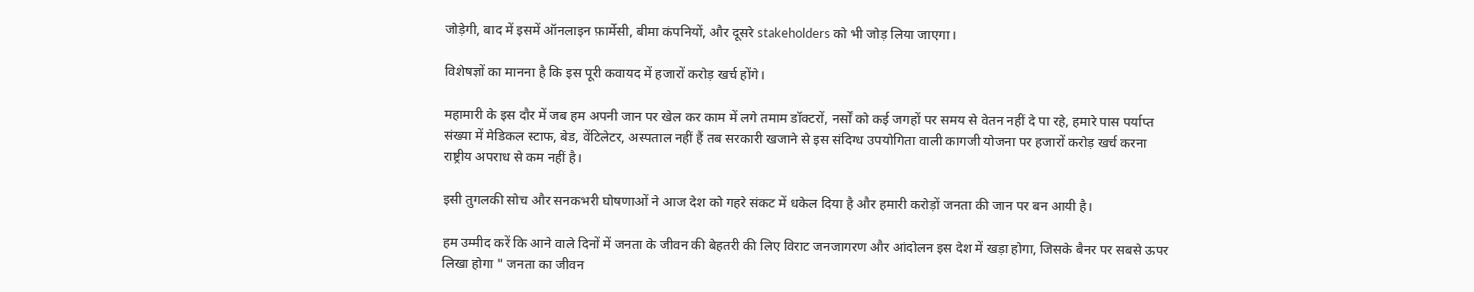जोड़ेगी, बाद में इसमें ऑनलाइन फ़ार्मेसी, बीमा कंपनियों, और दूसरे stakeholders को भी जोड़ लिया जाएगा।

विशेषज्ञों का मानना है कि इस पूरी कवायद में हजारों करोड़ खर्च होंगे।

महामारी के इस दौर में जब हम अपनी जान पर खेल कर काम में लगे तमाम डॉक्टरों, नर्सों को कई जगहों पर समय से वेतन नहीं दे पा रहे, हमारे पास पर्याप्त संख्या में मेडिकल स्टाफ, बेड, वेंटिलेटर, अस्पताल नहीं हैं तब सरकारी खजाने से इस संदिग्ध उपयोगिता वाली कागजी योजना पर हजारों करोड़ खर्च करना राष्ट्रीय अपराध से कम नहीं है।

इसी तुगलकी सोच और सनकभरी घोषणाओं ने आज देश को गहरे संकट में धकेल दिया है और हमारी करोड़ों जनता की जान पर बन आयी है।

हम उम्मीद करें कि आने वाले दिनों में जनता के जीवन की बेहतरी की लिए विराट जनजागरण और आंदोलन इस देश में खड़ा होगा, जिसके बैनर पर सबसे ऊपर लिखा होगा " जनता का जीवन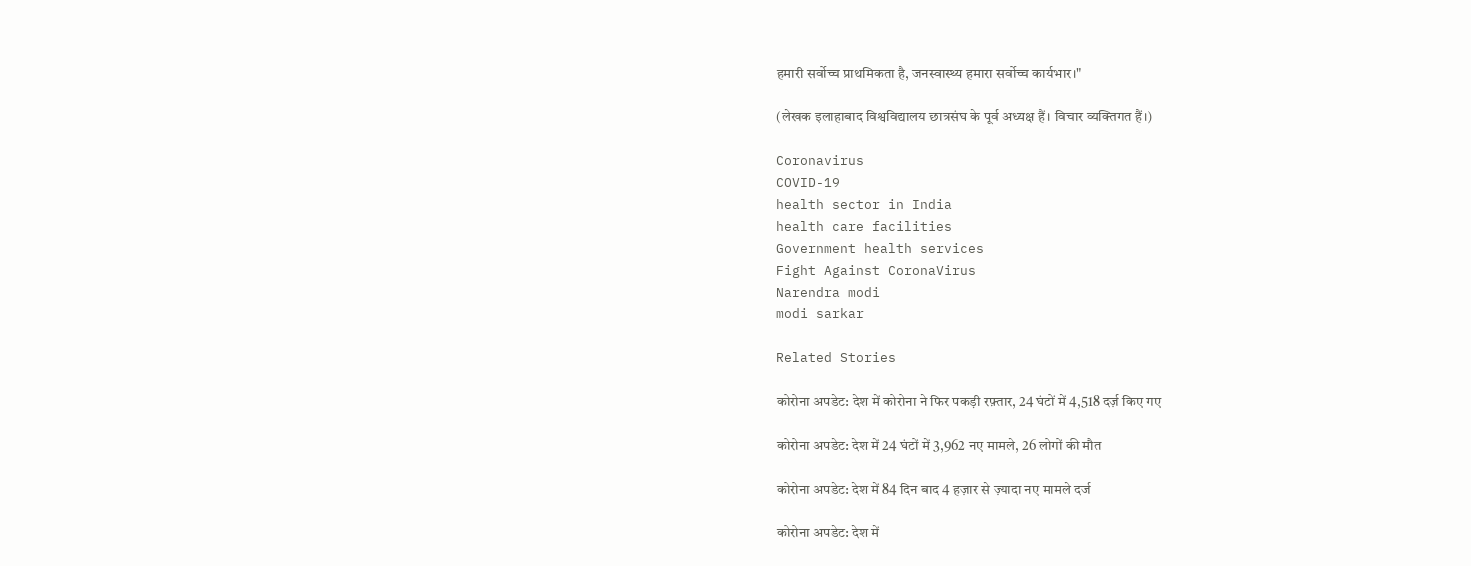हमारी सर्वोच्च प्राथमिकता है, जनस्वास्थ्य हमारा सर्वोच्च कार्यभार।"

(लेखक इलाहाबाद विश्वविद्यालय छात्रसंघ के पूर्व अध्यक्ष हैं। विचार व्यक्तिगत हैं।)

Coronavirus
COVID-19
health sector in India
health care facilities
Government health services
Fight Against CoronaVirus
Narendra modi
modi sarkar

Related Stories

कोरोना अपडेट: देश में कोरोना ने फिर पकड़ी रफ़्तार, 24 घंटों में 4,518 दर्ज़ किए गए

कोरोना अपडेट: देश में 24 घंटों में 3,962 नए मामले, 26 लोगों की मौत

कोरोना अपडेट: देश में 84 दिन बाद 4 हज़ार से ज़्यादा नए मामले दर्ज

कोरोना अपडेट: देश में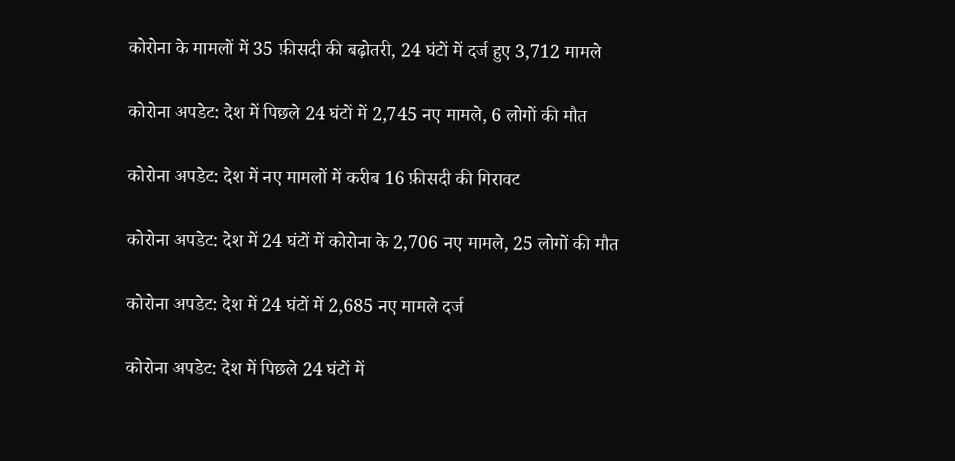कोरोना के मामलों में 35 फ़ीसदी की बढ़ोतरी, 24 घंटों में दर्ज हुए 3,712 मामले

कोरोना अपडेट: देश में पिछले 24 घंटों में 2,745 नए मामले, 6 लोगों की मौत

कोरोना अपडेट: देश में नए मामलों में करीब 16 फ़ीसदी की गिरावट

कोरोना अपडेट: देश में 24 घंटों में कोरोना के 2,706 नए मामले, 25 लोगों की मौत

कोरोना अपडेट: देश में 24 घंटों में 2,685 नए मामले दर्ज

कोरोना अपडेट: देश में पिछले 24 घंटों में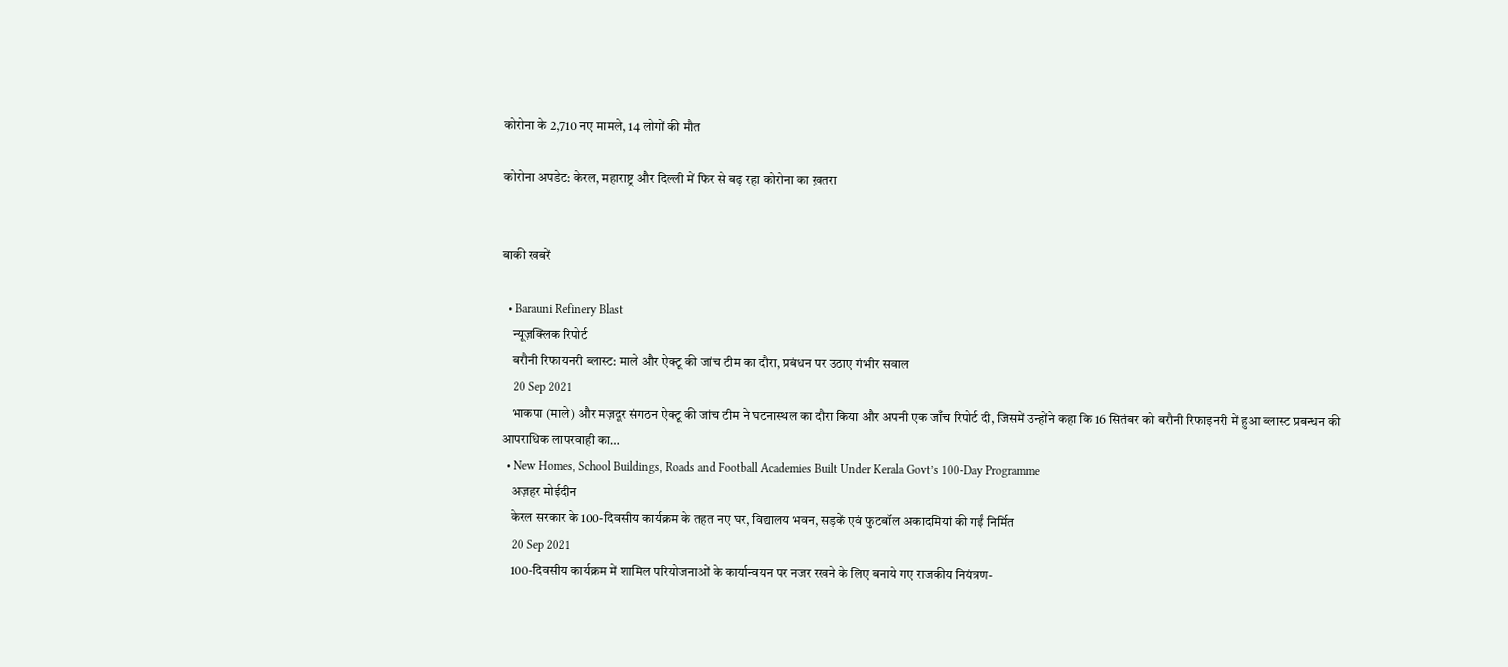कोरोना के 2,710 नए मामले, 14 लोगों की मौत

कोरोना अपडेट: केरल, महाराष्ट्र और दिल्ली में फिर से बढ़ रहा कोरोना का ख़तरा


बाकी खबरें

  • Barauni Refinery Blast
    न्यूज़क्लिक रिपोर्ट
    बरौनी रिफायनरी ब्लास्ट: माले और ऐक्टू की जांच टीम का दौरा, प्रबंधन पर उठाए गंभीर सवाल
    20 Sep 2021
    भाकपा (माले) और मज़दूर संगठन ऐक्टू की जांच टीम ने घटनास्थल का दौरा किया और अपनी एक जाँच रिपोर्ट दी, जिसमें उन्होंने कहा कि 16 सितंबर को बरौनी रिफाइनरी में हुआ ब्लास्ट प्रबन्धन की आपराधिक लापरवाही का…
  • New Homes, School Buildings, Roads and Football Academies Built Under Kerala Govt’s 100-Day Programme
    अज़हर मोईदीन
    केरल सरकार के 100-दिवसीय कार्यक्रम के तहत नए घर, विद्यालय भवन, सड़कें एवं फुटबॉल अकादमियां की गईं निर्मित
    20 Sep 2021
    100-दिवसीय कार्यक्रम में शामिल परियोजनाओं के कार्यान्वयन पर नजर रखने के लिए बनाये गए राजकीय नियंत्रण-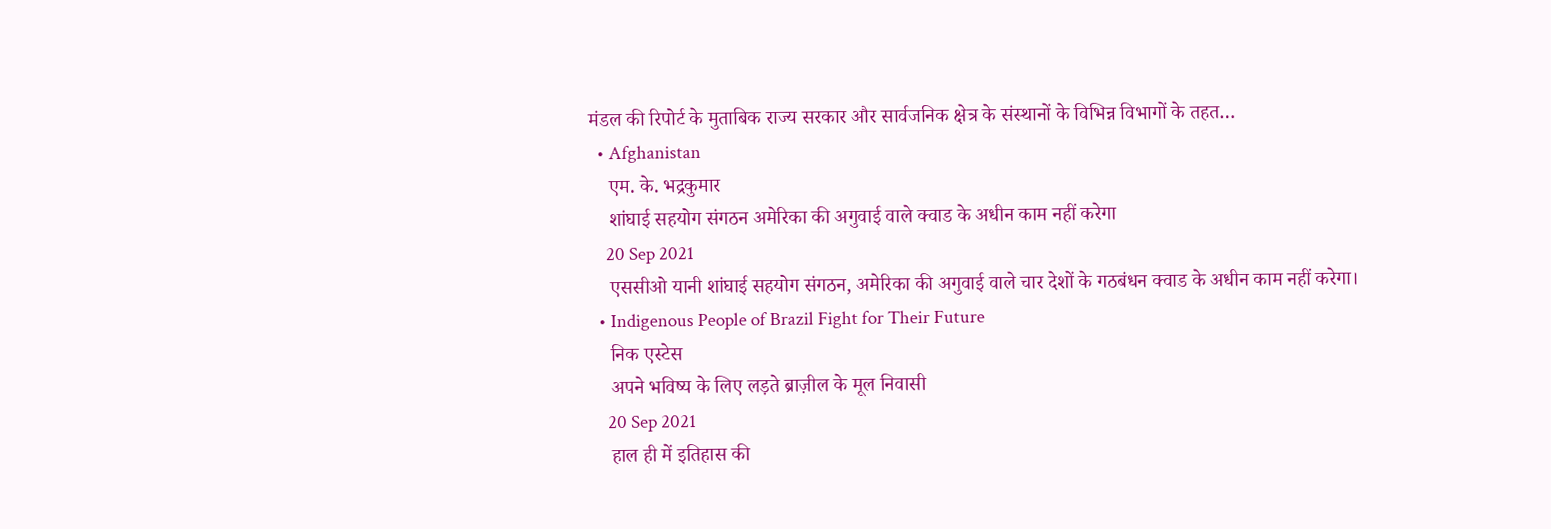मंडल की रिपोर्ट के मुताबिक राज्य सरकार और सार्वजनिक क्षेत्र के संस्थानों के विभिन्न विभागों के तहत…
  • Afghanistan
    एम. के. भद्रकुमार
    शांघाई सहयोग संगठन अमेरिका की अगुवाई वाले क्वाड के अधीन काम नहीं करेगा
    20 Sep 2021
    एससीओ यानी शांघाई सहयोग संगठन, अमेरिका की अगुवाई वाले चार देशों के गठबंधन क्वाड के अधीन काम नहीं करेगा।
  • Indigenous People of Brazil Fight for Their Future
    निक एस्टेस
    अपने भविष्य के लिए लड़ते ब्राज़ील के मूल निवासी
    20 Sep 2021
    हाल ही में इतिहास की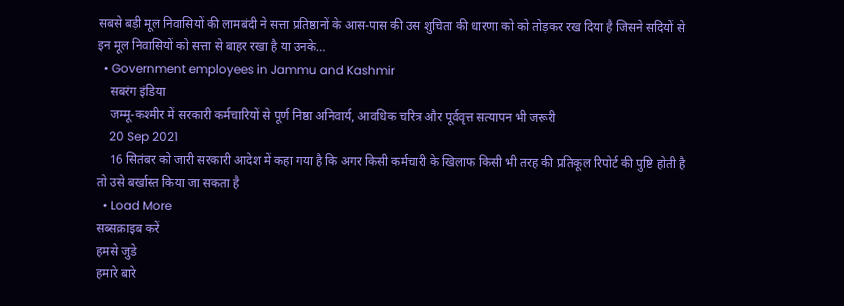सबसे बड़ी मूल निवासियों की लामबंदी ने सत्ता प्रतिष्ठानों के आस-पास की उस शुचिता की धारणा को को तोड़कर रख दिया है जिसने सदियों से इन मूल निवासियों को सत्ता से बाहर रखा है या उनके…
  • Government employees in Jammu and Kashmir
    सबरंग इंडिया
    जम्मू-कश्मीर में सरकारी कर्मचारियों से पूर्ण निष्ठा अनिवार्य, आवधिक चरित्र और पूर्ववृत्त सत्यापन भी जरूरी
    20 Sep 2021
    16 सितंबर को जारी सरकारी आदेश में कहा गया है कि अगर किसी कर्मचारी के खिलाफ किसी भी तरह की प्रतिकूल रिपोर्ट की पुष्टि होती है तो उसे बर्खास्त किया जा सकता है
  • Load More
सब्सक्राइब करें
हमसे जुडे
हमारे बारे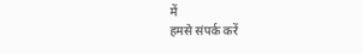में
हमसे संपर्क करें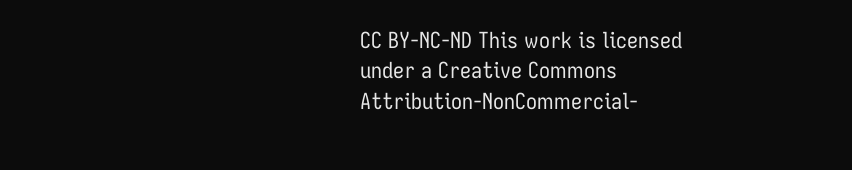CC BY-NC-ND This work is licensed under a Creative Commons Attribution-NonCommercial-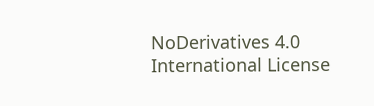NoDerivatives 4.0 International License